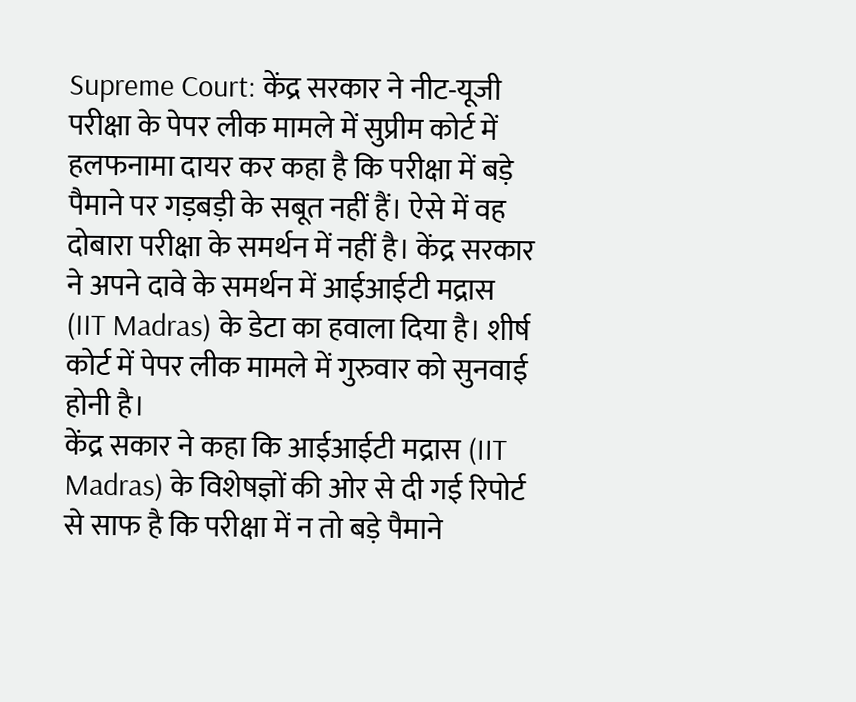Supreme Court: केंद्र सरकार ने नीट-यूजी परीक्षा के पेपर लीक मामले में सुप्रीम कोर्ट में हलफनामा दायर कर कहा है कि परीक्षा में बड़े पैमाने पर गड़बड़ी के सबूत नहीं हैं। ऐसे में वह दोबारा परीक्षा के समर्थन में नहीं है। केंद्र सरकार ने अपने दावे के समर्थन में आईआईटी मद्रास (IIT Madras) के डेटा का हवाला दिया है। शीर्ष कोर्ट में पेपर लीक मामले में गुरुवार को सुनवाई होनी है।
केंद्र सकार ने कहा कि आईआईटी मद्रास (IIT Madras) के विशेषज्ञों की ओर से दी गई रिपोर्ट से साफ है कि परीक्षा में न तो बड़े पैमाने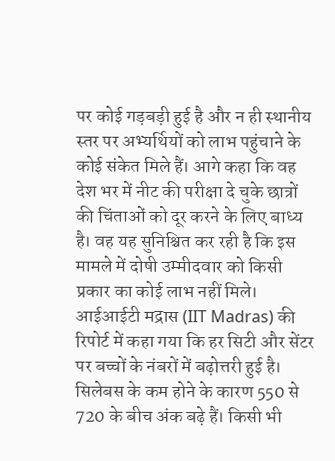पर कोई गड़बड़ी हुई है और न ही स्थानीय स्तर पर अभ्यर्थियों को लाभ पहुंचाने के कोई संकेत मिले हैं। आगे कहा कि वह देश भर में नीट की परीक्षा दे चुके छात्रों की चिंताओं को दूर करने के लिए बाध्य है। वह यह सुनिश्चित कर रही है कि इस मामले में दोषी उम्मीदवार को किसी प्रकार का कोई लाभ नहीं मिले।
आईआईटी मद्रास (IIT Madras) की रिपोर्ट में कहा गया कि हर सिटी और सेंटर पर बच्चों के नंबरों में बढ़ोत्तरी हुई है। सिलेबस के कम होने के कारण 550 से 720 के बीच अंक बढ़े हैं। किसी भी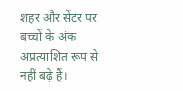शहर और सेंटर पर बच्चों के अंक अप्रत्याशित रूप से नहीं बढ़े हैं।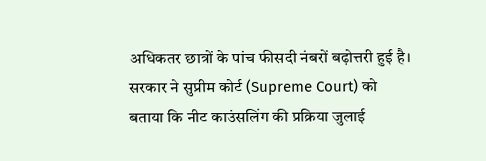अधिकतर छात्रों के पांच फीसदी नंबरों बढ़ोत्तरी हुई है।
सरकार ने सुप्रीम कोर्ट (Supreme Court) को बताया कि नीट काउंसलिंग की प्रक्रिया जुलाई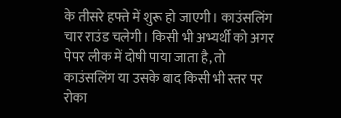के तीसरे हफ्ते में शुरू हो जाएगी। काउंसलिंग चार राउंड चलेगी। किसी भी अभ्यर्थी को अगर पेपर लीक में दोषी पाया जाता है, तो काउंसलिंग या उसके बाद किसी भी स्तर पर रोका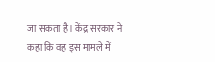जा सकता है। केंद्र सरकार ने कहा कि वह इस मामले में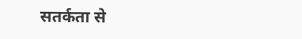सतर्कता से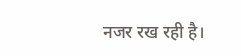नजर रख रही है।